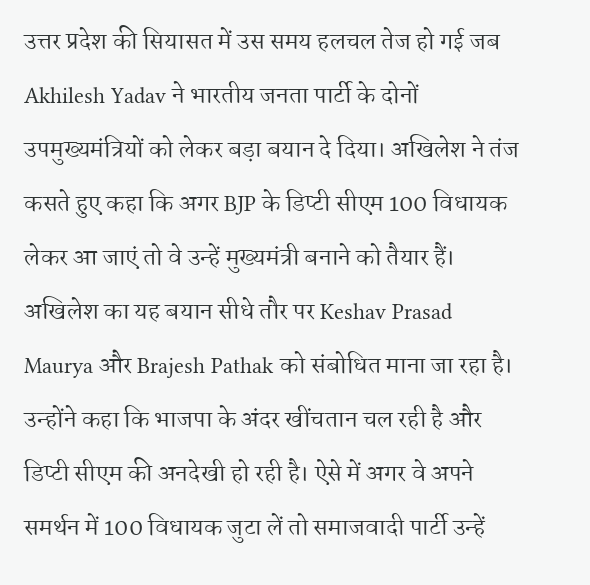उत्तर प्रदेश की सियासत में उस समय हलचल तेज हो गई जब Akhilesh Yadav ने भारतीय जनता पार्टी के दोनों उपमुख्यमंत्रियों को लेकर बड़ा बयान दे दिया। अखिलेश ने तंज कसते हुए कहा कि अगर BJP के डिप्टी सीएम 100 विधायक लेकर आ जाएं तो वे उन्हें मुख्यमंत्री बनाने को तैयार हैं।
अखिलेश का यह बयान सीधे तौर पर Keshav Prasad Maurya और Brajesh Pathak को संबोधित माना जा रहा है। उन्होंने कहा कि भाजपा के अंदर खींचतान चल रही है और डिप्टी सीएम की अनदेखी हो रही है। ऐसे में अगर वे अपने समर्थन में 100 विधायक जुटा लें तो समाजवादी पार्टी उन्हें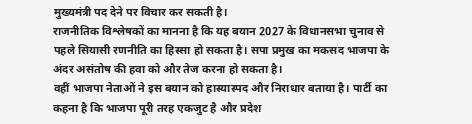मुख्यमंत्री पद देने पर विचार कर सकती है।
राजनीतिक विश्लेषकों का मानना है कि यह बयान 2027 के विधानसभा चुनाव से पहले सियासी रणनीति का हिस्सा हो सकता है। सपा प्रमुख का मकसद भाजपा के अंदर असंतोष की हवा को और तेज करना हो सकता है।
वहीं भाजपा नेताओं ने इस बयान को हास्यास्पद और निराधार बताया है। पार्टी का कहना है कि भाजपा पूरी तरह एकजुट है और प्रदेश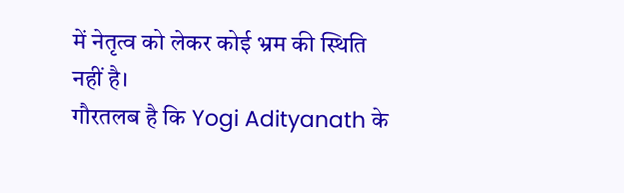में नेतृत्व को लेकर कोई भ्रम की स्थिति नहीं है।
गौरतलब है कि Yogi Adityanath के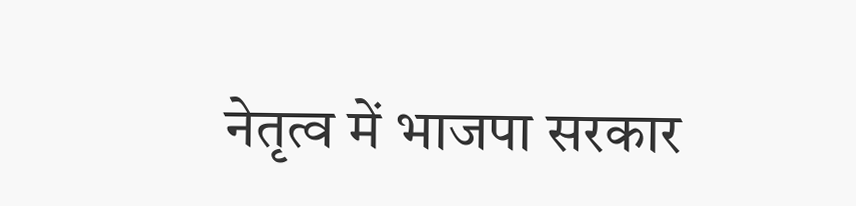नेतृत्व में भाजपा सरकार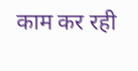काम कर रही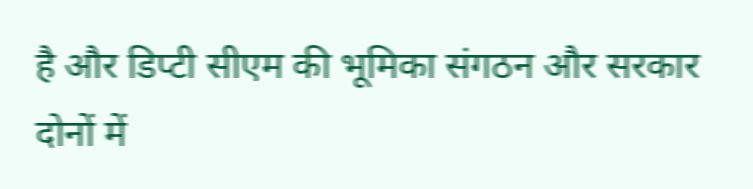है और डिप्टी सीएम की भूमिका संगठन और सरकार दोनों में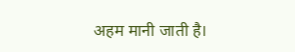अहम मानी जाती है।